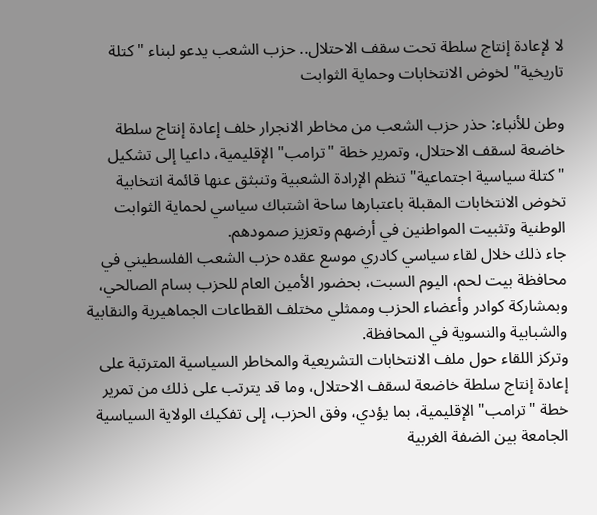لا لإعادة إنتاج سلطة تحت سقف الاحتلال.. حزب الشعب يدعو لبناء "كتلة تاريخية" لخوض الانتخابات وحماية الثوابت

وطن للأنباء: حذر حزب الشعب من مخاطر الانجرار خلف إعادة إنتاج سلطة خاضعة لسقف الاحتلال، وتمرير خطة "ترامب" الإقليمية، داعيا إلى تشكيل "كتلة سياسية اجتماعية" تنظم الإرادة الشعبية وتنبثق عنها قائمة انتخابية تخوض الانتخابات المقبلة باعتبارها ساحة اشتباك سياسي لحماية الثوابت الوطنية وتثبيت المواطنين في أرضهم وتعزيز صمودهم.
جاء ذلك خلال لقاء سياسي كادري موسع عقده حزب الشعب الفلسطيني في محافظة بيت لحم، اليوم السبت، بحضور الأمين العام للحزب بسام الصالحي، وبمشاركة كوادر وأعضاء الحزب وممثلي مختلف القطاعات الجماهيرية والنقابية والشبابية والنسوية في المحافظة.
وتركز اللقاء حول ملف الانتخابات التشريعية والمخاطر السياسية المترتبة على إعادة إنتاج سلطة خاضعة لسقف الاحتلال، وما قد يترتب على ذلك من تمرير خطة "ترامب" الإقليمية، بما يؤدي، وفق الحزب، إلى تفكيك الولاية السياسية الجامعة بين الضفة الغربية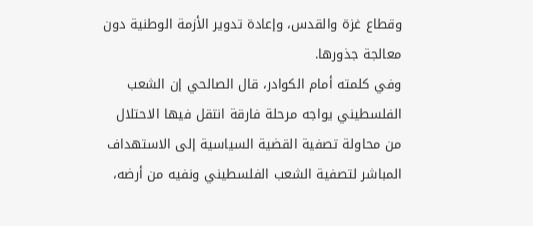وقطاع غزة والقدس، وإعادة تدوير الأزمة الوطنية دون معالجة جذورها.
وفي كلمته أمام الكوادر، قال الصالحي إن الشعب الفلسطيني يواجه مرحلة فارقة انتقل فيها الاحتلال من محاولة تصفية القضية السياسية إلى الاستهداف المباشر لتصفية الشعب الفلسطيني ونفيه من أرضه،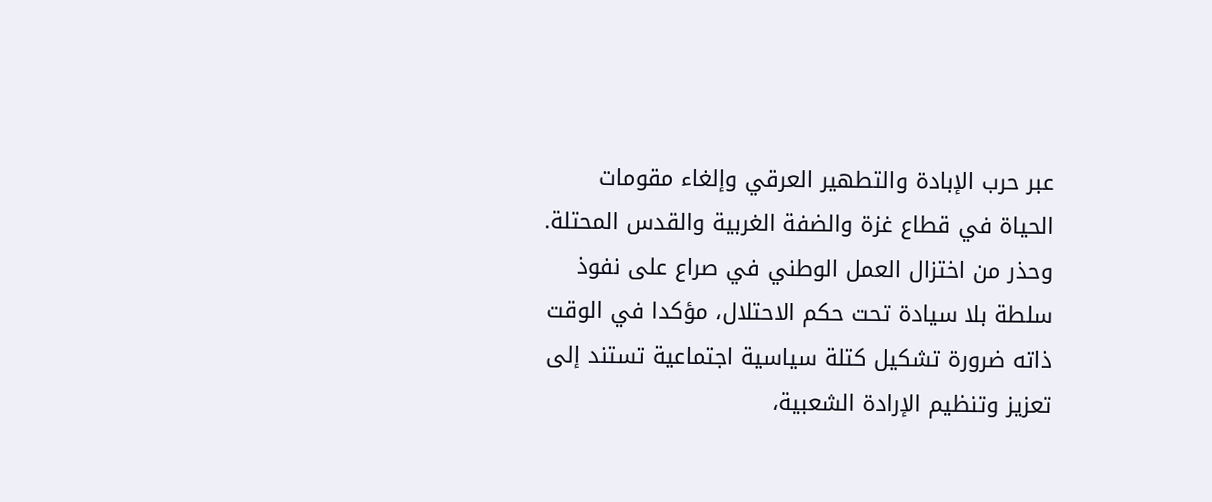عبر حرب الإبادة والتطهير العرقي وإلغاء مقومات الحياة في قطاع غزة والضفة الغربية والقدس المحتلة.
وحذر من اختزال العمل الوطني في صراع على نفوذ سلطة بلا سيادة تحت حكم الاحتلال، مؤكدا في الوقت ذاته ضرورة تشكيل كتلة سياسية اجتماعية تستند إلى تعزيز وتنظيم الإرادة الشعبية،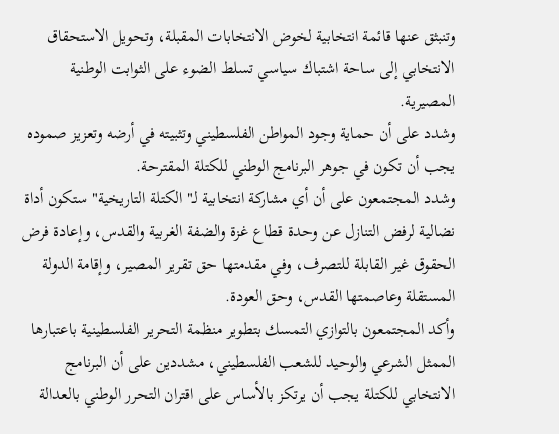وتنبثق عنها قائمة انتخابية لخوض الانتخابات المقبلة، وتحويل الاستحقاق الانتخابي إلى ساحة اشتباك سياسي تسلط الضوء على الثوابت الوطنية المصيرية.
وشدد على أن حماية وجود المواطن الفلسطيني وتثبيته في أرضه وتعزيز صموده يجب أن تكون في جوهر البرنامج الوطني للكتلة المقترحة.
وشدد المجتمعون على أن أي مشاركة انتخابية لـ"الكتلة التاريخية" ستكون أداة نضالية لرفض التنازل عن وحدة قطاع غزة والضفة الغربية والقدس، وإعادة فرض الحقوق غير القابلة للتصرف، وفي مقدمتها حق تقرير المصير، وإقامة الدولة المستقلة وعاصمتها القدس، وحق العودة.
وأكد المجتمعون بالتوازي التمسك بتطوير منظمة التحرير الفلسطينية باعتبارها الممثل الشرعي والوحيد للشعب الفلسطيني، مشددين على أن البرنامج الانتخابي للكتلة يجب أن يرتكز بالأساس على اقتران التحرر الوطني بالعدالة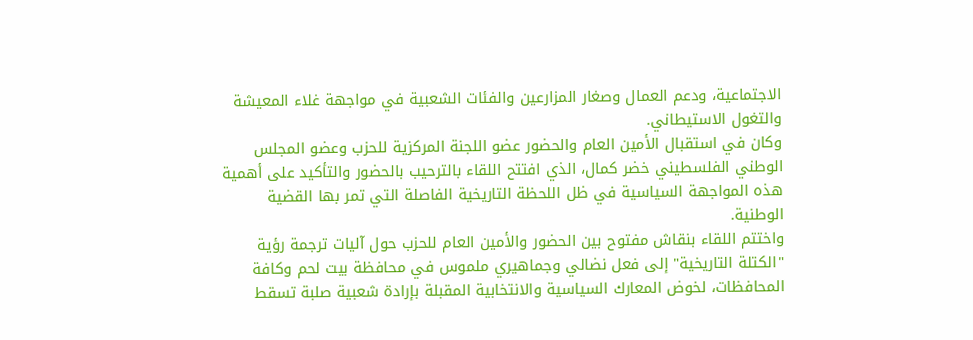الاجتماعية، ودعم العمال وصغار المزارعين والفئات الشعبية في مواجهة غلاء المعيشة والتغول الاستيطاني.
وكان في استقبال الأمين العام والحضور عضو اللجنة المركزية للحزب وعضو المجلس الوطني الفلسطيني خضر كمال، الذي افتتح اللقاء بالترحيب بالحضور والتأكيد على أهمية هذه المواجهة السياسية في ظل اللحظة التاريخية الفاصلة التي تمر بها القضية الوطنية.
واختتم اللقاء بنقاش مفتوح بين الحضور والأمين العام للحزب حول آليات ترجمة رؤية "الكتلة التاريخية" إلى فعل نضالي وجماهيري ملموس في محافظة بيت لحم وكافة المحافظات، لخوض المعارك السياسية والانتخابية المقبلة بإرادة شعبية صلبة تسقط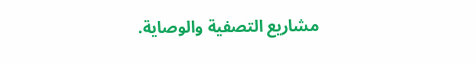مشاريع التصفية والوصاية.